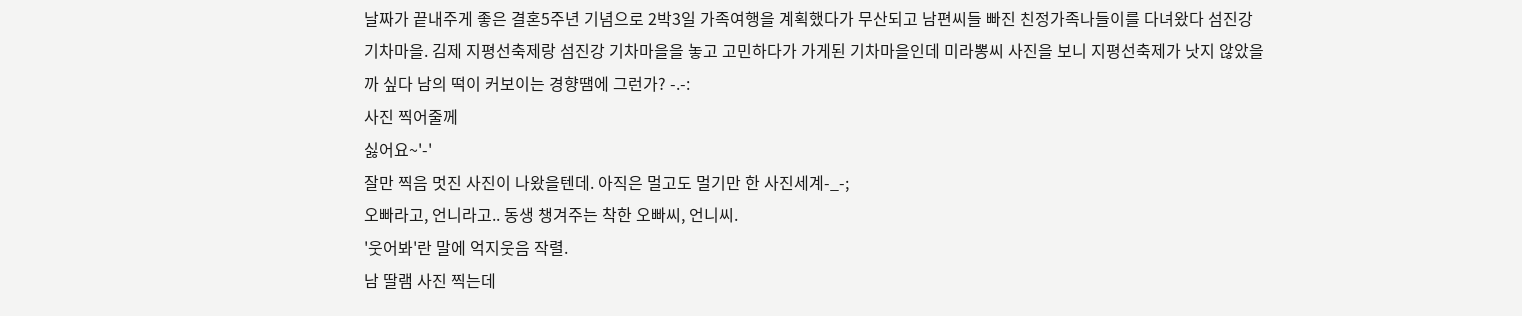날짜가 끝내주게 좋은 결혼5주년 기념으로 2박3일 가족여행을 계획했다가 무산되고 남편씨들 빠진 친정가족나들이를 다녀왔다 섬진강 기차마을. 김제 지평선축제랑 섬진강 기차마을을 놓고 고민하다가 가게된 기차마을인데 미라뽕씨 사진을 보니 지평선축제가 낫지 않았을까 싶다 남의 떡이 커보이는 경향땜에 그런가? -.-:
사진 찍어줄께
싫어요~'-'
잘만 찍음 멋진 사진이 나왔을텐데. 아직은 멀고도 멀기만 한 사진세계-_-;
오빠라고, 언니라고.. 동생 챙겨주는 착한 오빠씨, 언니씨.
'웃어봐'란 말에 억지웃음 작렬.
남 딸램 사진 찍는데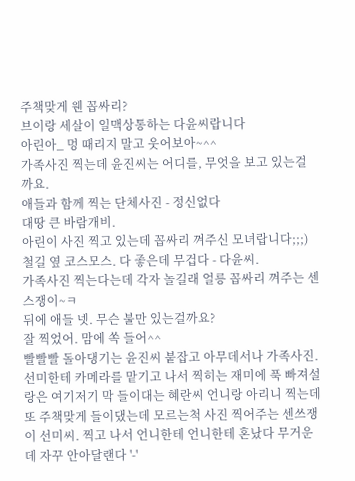주책맞게 웬 꼽싸리?
브이랑 세살이 일맥상통하는 다윤씨랍니다
아린아_ 멍 때리지 말고 웃어보아~^^
가족사진 찍는데 윤진씨는 어디를, 무엇을 보고 있는걸까요.
애들과 함께 찍는 단체사진 - 정신없다
대땅 큰 바람개비.
아린이 사진 찍고 있는데 꼽싸리 껴주신 모녀랍니다;;;)
철길 옆 코스모스. 다 좋은데 무겁다 - 다윤씨.
가족사진 찍는다는데 각자 놀길래 얼릉 꼽싸리 껴주는 센스쟁이~ㅋ
뒤에 애들 넷. 무슨 불만 있는걸까요?
잘 찍었어. 맘에 쏙 들어^^
빨빨빨 돌아댕기는 윤진씨 붙잡고 아무데서나 가족사진.
선미한테 카메라를 맡기고 나서 찍히는 재미에 푹 빠져설랑은 여기저기 막 들이대는 혜란씨 언니랑 아리니 찍는데 또 주책맞게 들이댔는데 모르는척 사진 찍어주는 센쓰쟁이 선미씨. 찍고 나서 언니한테 언니한테 혼났다 무거운데 자꾸 안아달랜다 '-'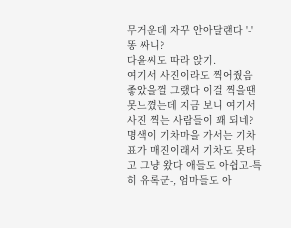무거운데 자꾸 안아달랜다 '-'
똥 싸니?
다윤씨도 따라 앉기.
여기서 사진이라도 찍어줬음 좋았을껄 그랬다 이걸 찍을땐 못느꼈는데 지금 보니 여기서 사진 찍는 사람들이 꽤 되네? 명색이 기차마을 가서는 기차표가 매진이래서 기차도 못타고 그냥 왔다 애들도 아쉽고-특히 유록군-, 엄마들도 아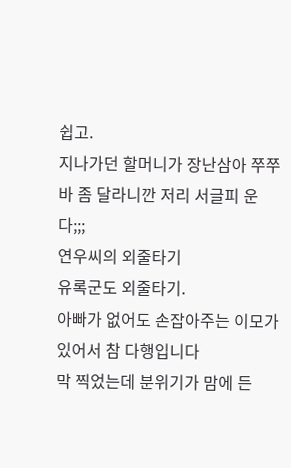쉽고.
지나가던 할머니가 장난삼아 쭈쭈바 좀 달라니깐 저리 서글피 운다;;;
연우씨의 외줄타기
유록군도 외줄타기.
아빠가 없어도 손잡아주는 이모가 있어서 참 다행입니다
막 찍었는데 분위기가 맘에 든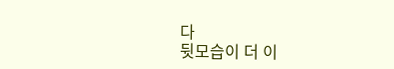다
뒷모습이 더 이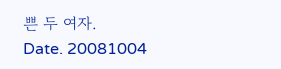쁜 두 여자.
Date. 20081004